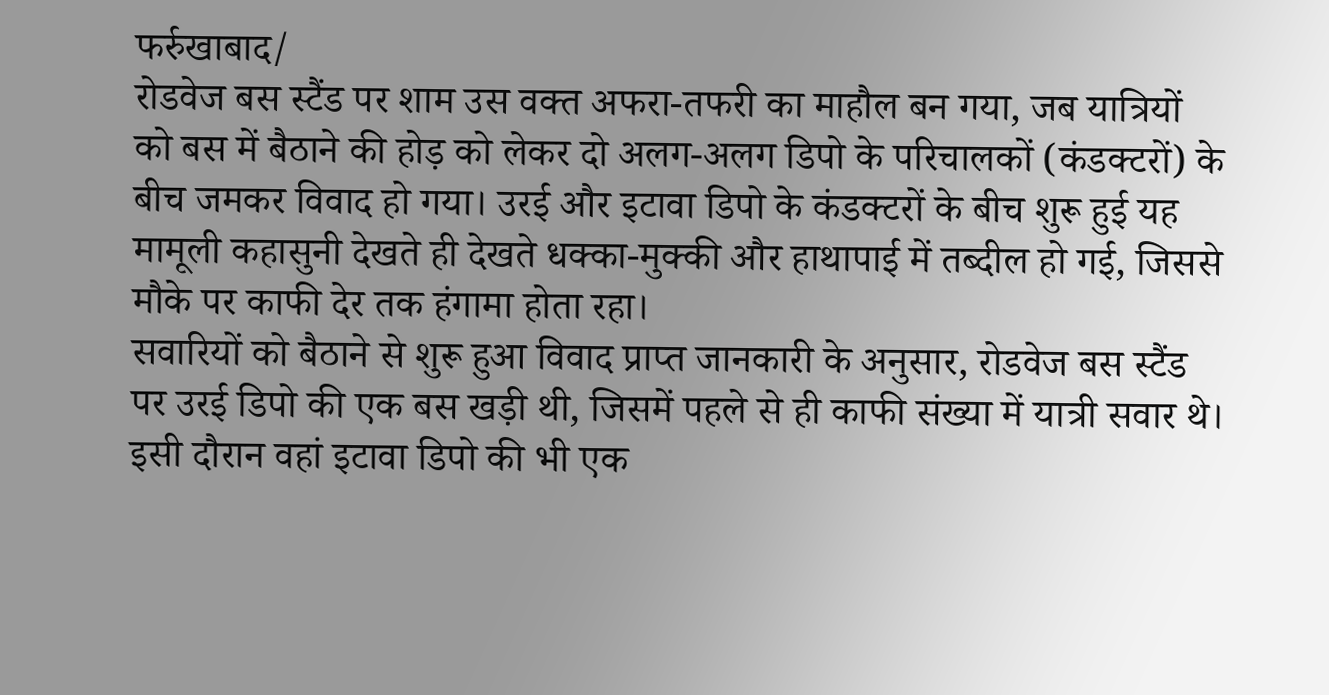फर्रुखाबाद/
रोडवेज बस स्टैंड पर शाम उस वक्त अफरा-तफरी का माहौल बन गया, जब यात्रियों को बस में बैठाने की होड़ को लेकर दो अलग-अलग डिपो के परिचालकों (कंडक्टरों) के बीच जमकर विवाद हो गया। उरई और इटावा डिपो के कंडक्टरों के बीच शुरू हुई यह मामूली कहासुनी देखते ही देखते धक्का-मुक्की और हाथापाई में तब्दील हो गई, जिससे मौके पर काफी देर तक हंगामा होता रहा।
सवारियों को बैठाने से शुरू हुआ विवाद प्राप्त जानकारी के अनुसार, रोडवेज बस स्टैंड पर उरई डिपो की एक बस खड़ी थी, जिसमें पहले से ही काफी संख्या में यात्री सवार थे। इसी दौरान वहां इटावा डिपो की भी एक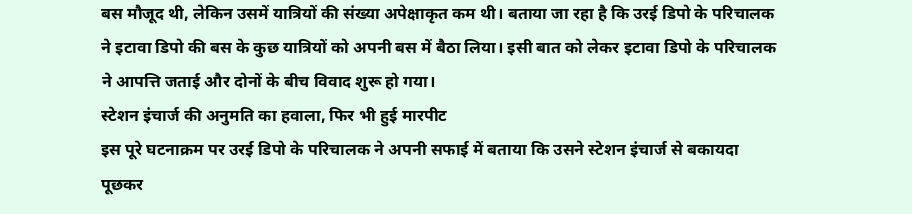बस मौजूद थी, लेकिन उसमें यात्रियों की संख्या अपेक्षाकृत कम थी। बताया जा रहा है कि उरई डिपो के परिचालक ने इटावा डिपो की बस के कुछ यात्रियों को अपनी बस में बैठा लिया। इसी बात को लेकर इटावा डिपो के परिचालक ने आपत्ति जताई और दोनों के बीच विवाद शुरू हो गया।
स्टेशन इंचार्ज की अनुमति का हवाला, फिर भी हुई मारपीट
इस पूरे घटनाक्रम पर उरई डिपो के परिचालक ने अपनी सफाई में बताया कि उसने स्टेशन इंचार्ज से बकायदा पूछकर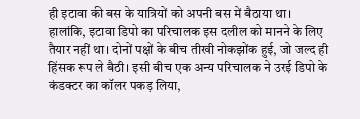ही इटावा की बस के यात्रियों को अपनी बस में बैठाया था। हालांकि, इटावा डिपो का परिचालक इस दलील को मानने के लिए तैयार नहीं था। दोनों पक्षों के बीच तीखी नोकझोंक हुई, जो जल्द ही हिंसक रूप ले बैठी। इसी बीच एक अन्य परिचालक ने उरई डिपो के कंडक्टर का कॉलर पकड़ लिया,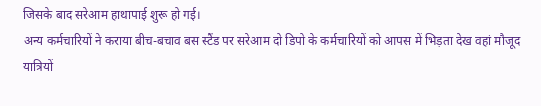जिसके बाद सरेआम हाथापाई शुरू हो गई।
अन्य कर्मचारियों ने कराया बीच-बचाव बस स्टैंड पर सरेआम दो डिपो के कर्मचारियों को आपस में भिड़ता देख वहां मौजूद यात्रियों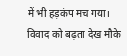में भी हड़कंप मच गया। विवाद को बढ़ता देख मौके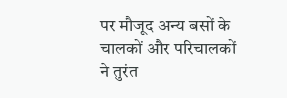पर मौजूद अन्य बसों के चालकों और परिचालकों ने तुरंत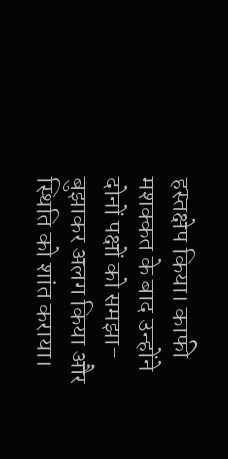हस्तक्षेप किया। काफी मशक्कत के बाद उन्होंने दोनों पक्षों को समझा-बुझाकर अलग किया और स्थिति को शांत कराया।